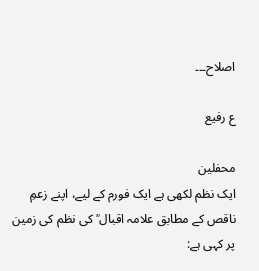اصلاح۔۔۔

ع رفیع

محفلین
ایک نظم لکھی ہے ایک فورم کے لیے، اپنے زعمِ ناقص کے مطابق علامہ اقبال ؒ کی نظم کی زمین پر کہی ہے: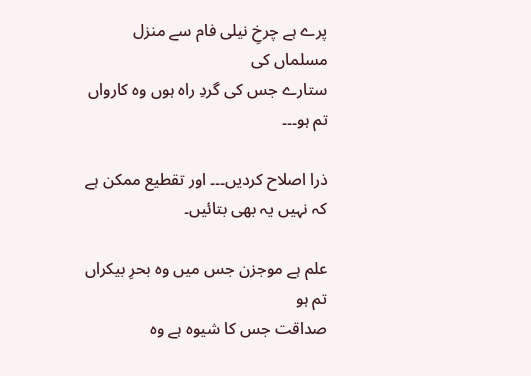پرے ہے چرخِ نیلی فام سے منزل مسلماں کی
ستارے جس کی گردِ راہ ہوں وہ کارواں تم ہو۔۔۔

ذرا اصلاح کردیں۔۔۔ اور تقطیع ممکن ہے کہ نہیں یہ بھی بتائیں۔

علم ہے موجزن جس میں وہ بحرِ بیکراں تم ہو
صداقت جس کا شیوہ ہے وہ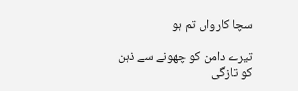سچا کارواں تم ہو

تیرے دامن کو چھونے سے ذہن کو تازگی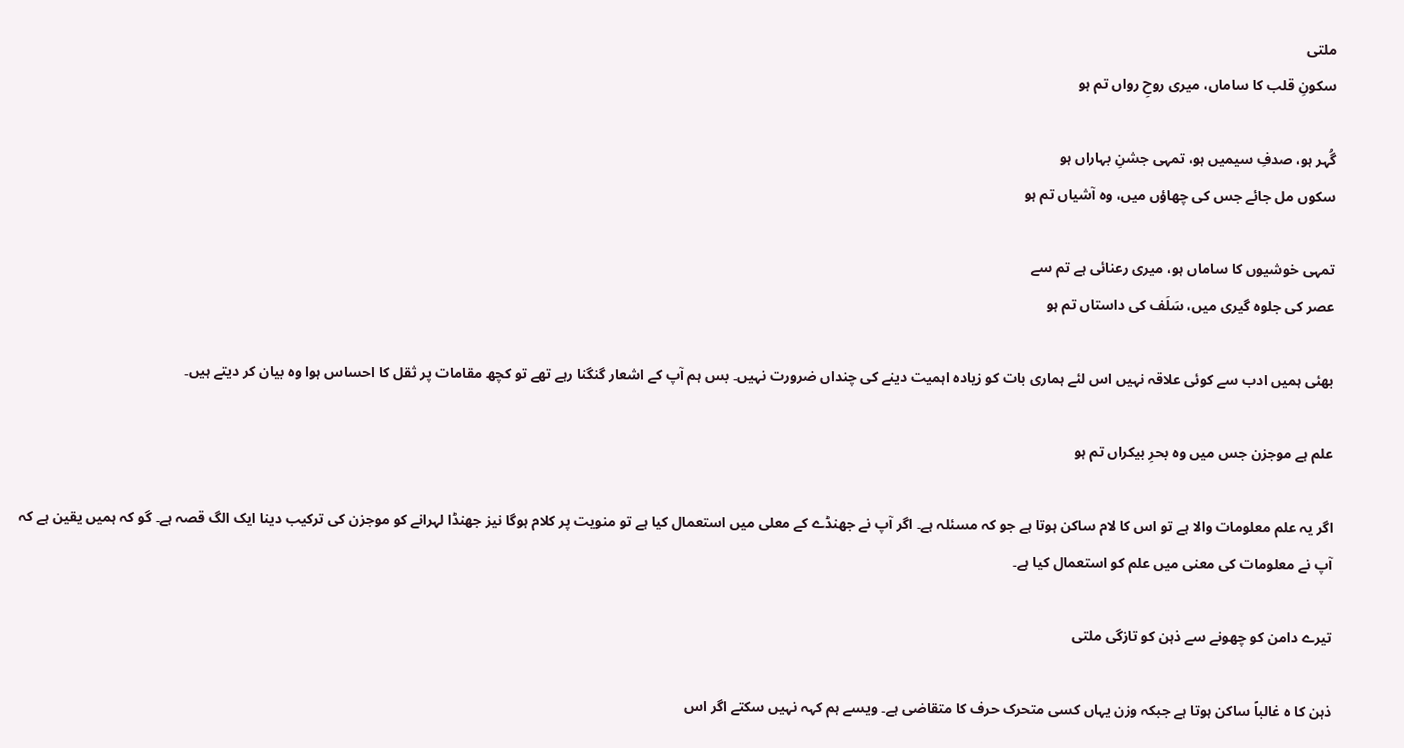ملتی
سکونِ قلب کا ساماں، میری روحِ رواں تم ہو

گُہر ہو، صدفِ سیمیں ہو، تمہی جشنِ بہاراں ہو
سکوں مل جائے جس کی چھاؤں میں، وہ آشیاں تم ہو

تمہی خوشیوں کا ساماں ہو، میری رعنائی ہے تم سے
عصر کی جلوہ گیری میں، سَلَف کی داستاں تم ہو

بھئی ہمیں ادب سے کوئی علاقہ نہیں اس لئے ہماری بات کو زیادہ اہمیت دینے کی چنداں ضرورت نہیں۔ بس ہم آپ کے اشعار گنگنا رہے تھے تو کچھ مقامات پر ثقل کا احساس ہوا وہ بیان کر دیتے ہیں۔

علم ہے موجزن جس میں وہ بحرِ بیکراں تم ہو

اگر یہ علم معلومات والا ہے تو اس کا لام ساکن ہوتا ہے جو کہ مسئلہ ہے۔ اگر آپ نے جھنڈے کے معلی میں استعمال کیا ہے تو منویت پر کلام ہوگا نیز جھنڈا لہرانے کو موجزن کی ترکیب دینا ایک الگ قصہ ہے۔ گو کہ ہمیں یقین ہے کہ آپ نے معلومات کی معنی میں علم کو استعمال کیا ہے۔

تیرے دامن کو چھونے سے ذہن کو تازگی ملتی

ذہن کا ہ غالباً ساکن ہوتا ہے جبکہ وزن یہاں کسی متحرک حرف کا متقاضی ہے۔ ویسے ہم کہہ نہیں سکتے اگر اس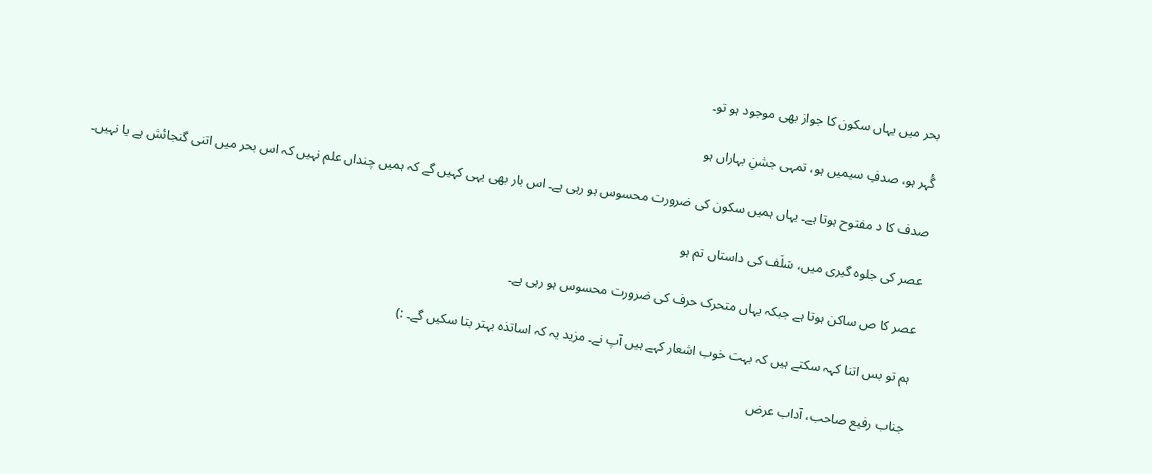بحر میں یہاں سکون کا جواز بھی موجود ہو تو۔

گُہر ہو، صدفِ سیمیں ہو، تمہی جشنِ بہاراں ہو

صدف کا د مفتوح ہوتا ہے۔ یہاں ہمیں سکون کی ضرورت محسوس ہو رہی ہے۔ اس بار بھی یہی کہیں گے کہ ہمیں چنداں علم نہیں کہ اس بحر میں اتنی گنجائش ہے یا نہیں۔

عصر کی جلوہ گیری میں، سَلَف کی داستاں تم ہو

عصر کا ص ساکن ہوتا ہے جبکہ یہاں متحرک حرف کی ضرورت محسوس ہو رہی ہے۔

ہم تو بس اتنا کہہ سکتے ہیں کہ بہت خوب اشعار کہے ہیں آپ نے۔ مزید یہ کہ اساتذہ بہتر بتا سکیں گے۔ :)

جناب رفیع صاحب، آداب عرض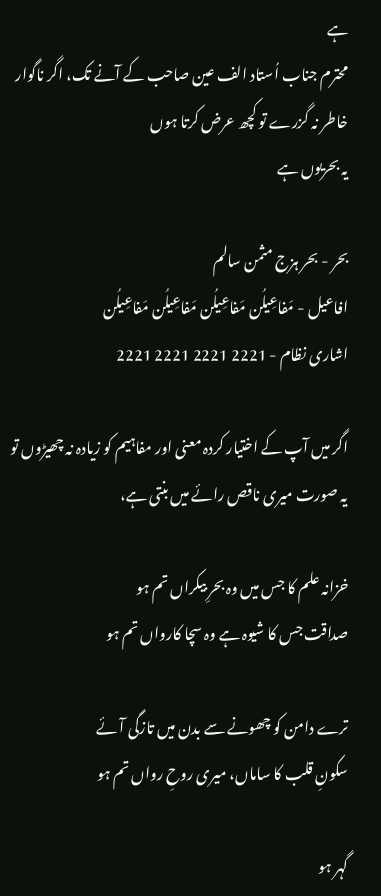ہے
محترم جناب اُستاد الف عین صاحب کے آنے تک، اگر ناگوار خاطر نہ گزرے تو کچھ عرض کرتا ہوں
یہ بحریوں ہے

بحر - بحر ہزج مثمن سالم
افاعیل - مَفاعِیلُن مَفاعِیلُن مَفاعِیلُن مَفاعِیلُن
اشاری نظام - 2221 2221 2221 2221

اگر میں آپ کے اختیار کردہ معنی اور مفاہیم کو زیادہ نہ چھیڑوں تو یہ صورت میری ناقص رائے میں بنتی ہے،

خزانہ علم کا جس میں وہ بحرِ بیکراں تم ہو
صداقت جس کا شیوہ ہے وہ سچا کارواں تم ہو

ترے دامن کو چھونے سے بدن میں تازگی آئے
سکونِ قلب کا ساماں، میری روحِ رواں تم ہو

گہر ہو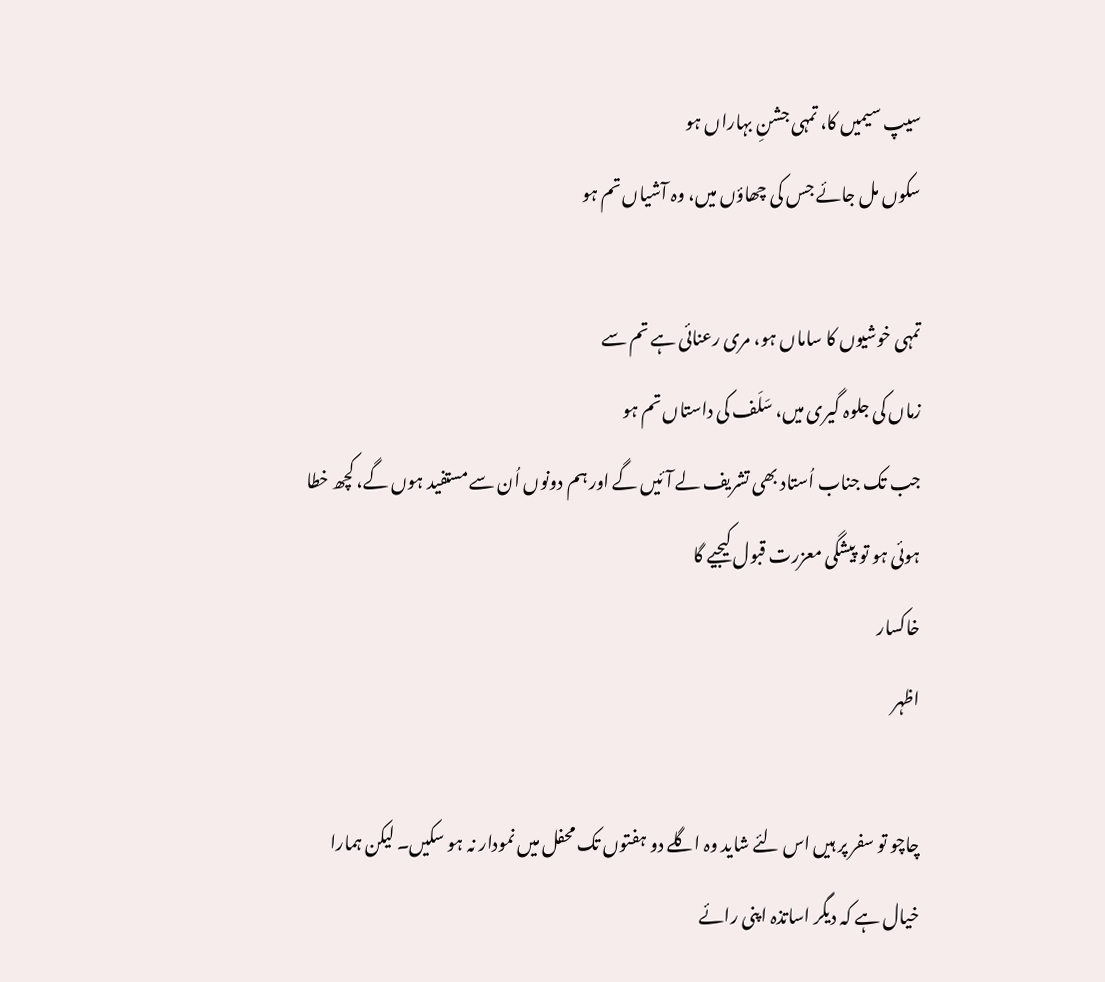سیپ سیمیں کا، تمہی جشنِ بہاراں ہو
سکوں مل جائے جس کی چھاؤں میں، وہ آشیاں تم ہو

تمہی خوشیوں کا ساماں ہو، مری رعنائی ہے تم سے
زماں کی جلوہ گیری میں، سَلَف کی داستاں تم ہو
جب تک جناب اُستاد بھی تشریف لے آئیں گے اور ہم دونوں اُن سے مستفید ہوں گے، کچھ خطا ہوئی ہو تو پیشگی معزرت قبول کیجیے گا
خاکسار
اظہر

چاچو تو سفر پر ہیں اس لئے شاید وہ اگلے دو ہفتوں تک محفل میں نمودار نہ ہو سکیں۔ لیکن ہمارا خیال ہے کہ دیگر اساتذہ اپنی رائے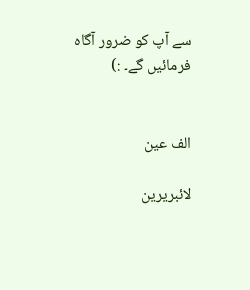سے آپ کو ضرور آگاہ فرمائیں گے۔ :)


الف عین

لائبریرین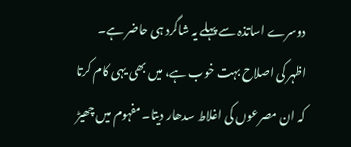دوسرے اساتذہ سے پہلے یہ شاگرد ہی حاضر ہے۔
اظہر کی اصلاح بہت خوب ہے، میں بھی یہی کام کرتا کہ ان مصرعوں کی اغلاط سدھار دیتا۔ مفہوم میں چھیڑ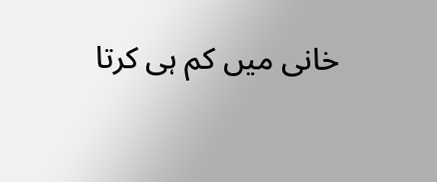خانی میں کم ہی کرتا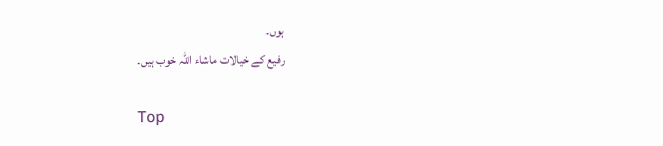ہوں۔
رفیع کے خیالات ماشاء اللہ خوب ہیں۔

Top